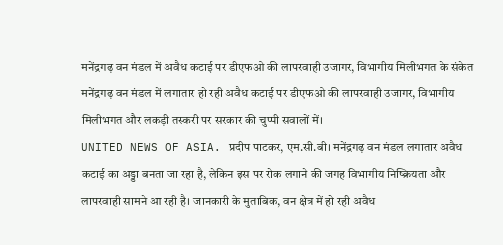मनेंद्रगढ़ वन मंडल में अवैध कटाई पर डीएफओ की लापरवाही उजागर, विभागीय मिलीभगत के संकेत
मनेंद्रगढ़ वन मंडल में लगातार हो रही अवैध कटाई पर डीएफओ की लापरवाही उजागर, विभागीय मिलीभगत और लकड़ी तस्करी पर सरकार की चुप्पी सवालों में।
UNITED NEWS OF ASIA. प्रदीप पाटकर, एम.सी.बी। मनेंद्रगढ़ वन मंडल लगातार अवैध कटाई का अड्डा बनता जा रहा है, लेकिन इस पर रोक लगाने की जगह विभागीय निष्क्रियता और लापरवाही सामने आ रही है। जानकारी के मुताबिक, वन क्षेत्र में हो रही अवैध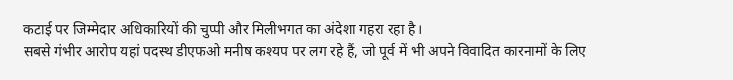कटाई पर जिम्मेदार अधिकारियों की चुप्पी और मिलीभगत का अंदेशा गहरा रहा है।
सबसे गंभीर आरोप यहां पदस्थ डीएफओ मनीष कश्यप पर लग रहे हैं, जो पूर्व में भी अपने विवादित कारनामों के लिए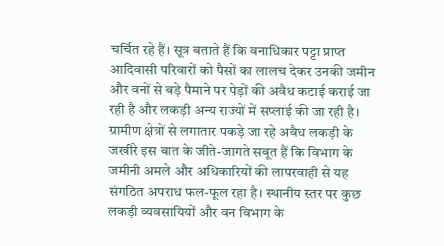चर्चित रहे हैं। सूत्र बताते हैं कि वनाधिकार पट्टा प्राप्त आदिवासी परिवारों को पैसों का लालच देकर उनकी जमीन और वनों से बड़े पैमाने पर पेड़ों की अवैध कटाई कराई जा रही है और लकड़ी अन्य राज्यों में सप्लाई की जा रही है।
ग्रामीण क्षेत्रों से लगातार पकड़े जा रहे अवैध लकड़ी के जखीरे इस बात के जीते-जागते सबूत हैं कि विभाग के जमीनी अमले और अधिकारियों की लापरवाही से यह संगठित अपराध फल-फूल रहा है। स्थानीय स्तर पर कुछ लकड़ी व्यवसायियों और वन विभाग के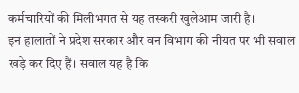कर्मचारियों की मिलीभगत से यह तस्करी खुलेआम जारी है।
इन हालातों ने प्रदेश सरकार और वन विभाग की नीयत पर भी सवाल खड़े कर दिए हैं। सवाल यह है कि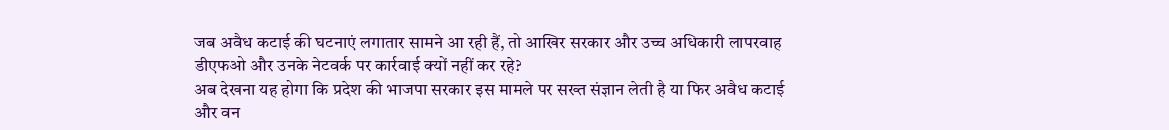जब अवैध कटाई की घटनाएं लगातार सामने आ रही हैं, तो आखिर सरकार और उच्च अधिकारी लापरवाह डीएफओ और उनके नेटवर्क पर कार्रवाई क्यों नहीं कर रहे?
अब देखना यह होगा कि प्रदेश की भाजपा सरकार इस मामले पर सख्त संज्ञान लेती है या फिर अवैध कटाई और वन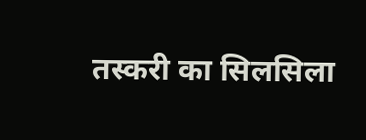तस्करी का सिलसिला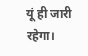यूं ही जारी रहेगा।